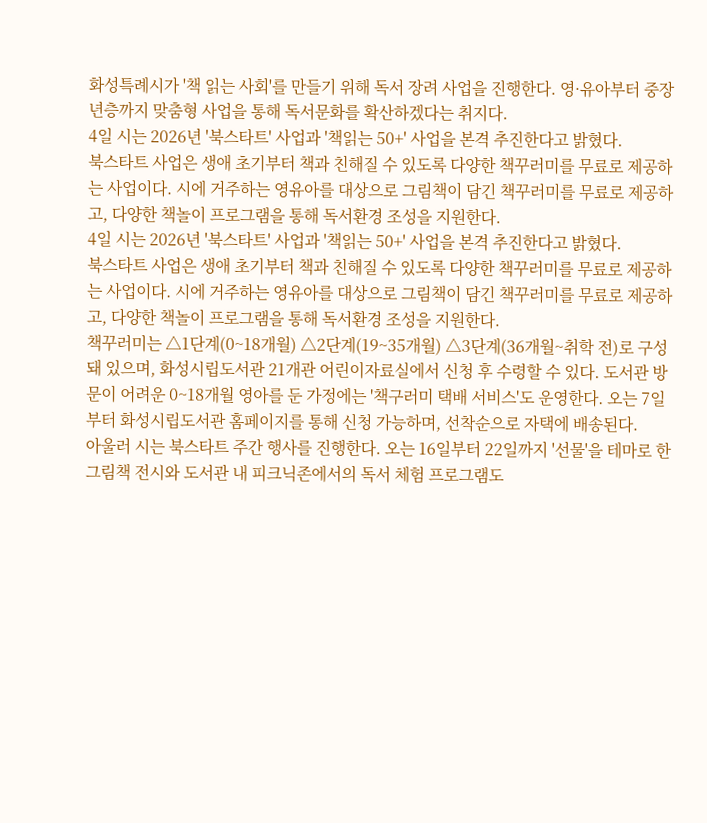화성특례시가 '책 읽는 사회'를 만들기 위해 독서 장려 사업을 진행한다. 영·유아부터 중장년층까지 맞춤형 사업을 통해 독서문화를 확산하겠다는 취지다.
4일 시는 2026년 '북스타트' 사업과 '책읽는 50+' 사업을 본격 추진한다고 밝혔다.
북스타트 사업은 생애 초기부터 책과 친해질 수 있도록 다양한 책꾸러미를 무료로 제공하는 사업이다. 시에 거주하는 영유아를 대상으로 그림책이 담긴 책꾸러미를 무료로 제공하고, 다양한 책놀이 프로그램을 통해 독서환경 조성을 지원한다.
4일 시는 2026년 '북스타트' 사업과 '책읽는 50+' 사업을 본격 추진한다고 밝혔다.
북스타트 사업은 생애 초기부터 책과 친해질 수 있도록 다양한 책꾸러미를 무료로 제공하는 사업이다. 시에 거주하는 영유아를 대상으로 그림책이 담긴 책꾸러미를 무료로 제공하고, 다양한 책놀이 프로그램을 통해 독서환경 조성을 지원한다.
책꾸러미는 △1단계(0~18개월) △2단계(19~35개월) △3단계(36개월~취학 전)로 구성돼 있으며, 화성시립도서관 21개관 어린이자료실에서 신청 후 수령할 수 있다. 도서관 방문이 어려운 0~18개월 영아를 둔 가정에는 '책구러미 택배 서비스'도 운영한다. 오는 7일부터 화성시립도서관 홈페이지를 통해 신청 가능하며, 선착순으로 자택에 배송된다.
아울러 시는 북스타트 주간 행사를 진행한다. 오는 16일부터 22일까지 '선물'을 테마로 한 그림책 전시와 도서관 내 피크닉존에서의 독서 체험 프로그램도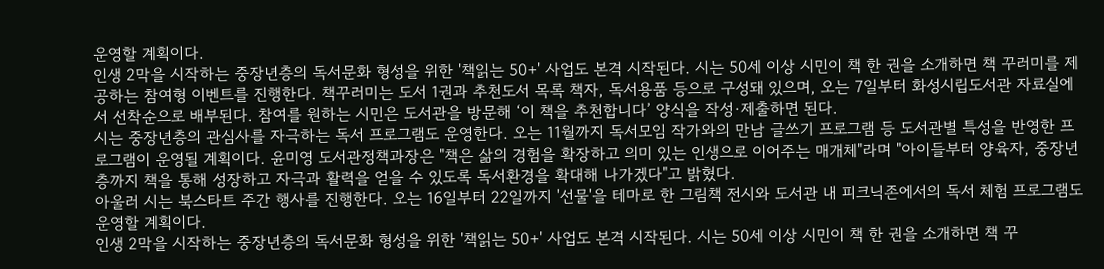운영할 계획이다.
인생 2막을 시작하는 중장년층의 독서문화 형성을 위한 '책읽는 50+' 사업도 본격 시작된다. 시는 50세 이상 시민이 책 한 권을 소개하면 책 꾸러미를 제공하는 참여형 이벤트를 진행한다. 책꾸러미는 도서 1권과 추천도서 목록 책자, 독서용품 등으로 구성돼 있으며, 오는 7일부터 화성시립도서관 자료실에서 선착순으로 배부된다. 참여를 원하는 시민은 도서관을 방문해 ‘이 책을 추천합니다’ 양식을 작성·제출하면 된다.
시는 중장년층의 관심사를 자극하는 독서 프로그램도 운영한다. 오는 11월까지 독서모임 작가와의 만남 글쓰기 프로그램 등 도서관별 특성을 반영한 프로그램이 운영될 계획이다. 윤미영 도서관정책과장은 "책은 삶의 경험을 확장하고 의미 있는 인생으로 이어주는 매개체"라며 "아이들부터 양육자, 중장년층까지 책을 통해 성장하고 자극과 활력을 얻을 수 있도록 독서환경을 확대해 나가겠다"고 밝혔다.
아울러 시는 북스타트 주간 행사를 진행한다. 오는 16일부터 22일까지 '선물'을 테마로 한 그림책 전시와 도서관 내 피크닉존에서의 독서 체험 프로그램도 운영할 계획이다.
인생 2막을 시작하는 중장년층의 독서문화 형성을 위한 '책읽는 50+' 사업도 본격 시작된다. 시는 50세 이상 시민이 책 한 권을 소개하면 책 꾸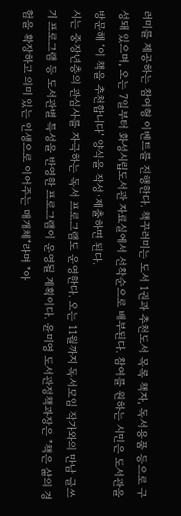러미를 제공하는 참여형 이벤트를 진행한다. 책꾸러미는 도서 1권과 추천도서 목록 책자, 독서용품 등으로 구성돼 있으며, 오는 7일부터 화성시립도서관 자료실에서 선착순으로 배부된다. 참여를 원하는 시민은 도서관을 방문해 ‘이 책을 추천합니다’ 양식을 작성·제출하면 된다.
시는 중장년층의 관심사를 자극하는 독서 프로그램도 운영한다. 오는 11월까지 독서모임 작가와의 만남 글쓰기 프로그램 등 도서관별 특성을 반영한 프로그램이 운영될 계획이다. 윤미영 도서관정책과장은 "책은 삶의 경험을 확장하고 의미 있는 인생으로 이어주는 매개체"라며 "아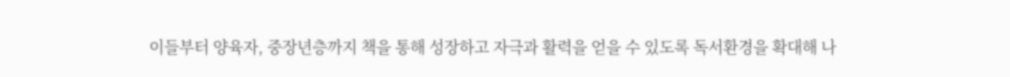이들부터 양육자, 중장년층까지 책을 통해 성장하고 자극과 활력을 얻을 수 있도록 독서환경을 확대해 나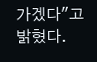가겠다"고 밝혔다.